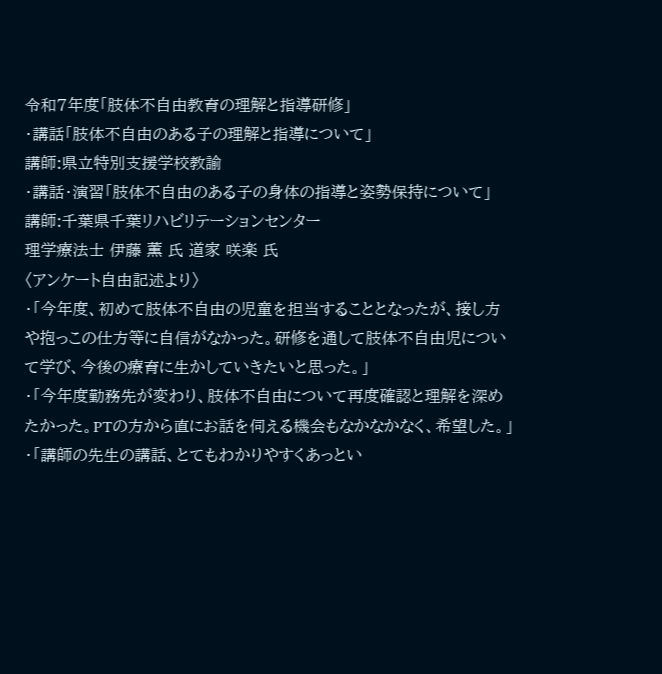令和7年度「肢体不自由教育の理解と指導研修」
・講話「肢体不自由のある子の理解と指導について」
講師:県立特別支援学校教諭
・講話・演習「肢体不自由のある子の身体の指導と姿勢保持について」
講師:千葉県千葉リハビリテーションセンター
理学療法士 伊藤 薫 氏 道家 咲楽 氏
〈アンケート自由記述より〉
・「今年度、初めて肢体不自由の児童を担当することとなったが、接し方や抱っこの仕方等に自信がなかった。研修を通して肢体不自由児について学び、今後の療育に生かしていきたいと思った。」
・「今年度勤務先が変わり、肢体不自由について再度確認と理解を深めたかった。PTの方から直にお話を伺える機会もなかなかなく、希望した。」
・「講師の先生の講話、とてもわかりやすくあっとい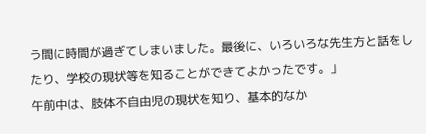う間に時間が過ぎてしまいました。最後に、いろいろな先生方と話をしたり、学校の現状等を知ることができてよかったです。」
午前中は、肢体不自由児の現状を知り、基本的なか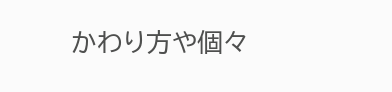かわり方や個々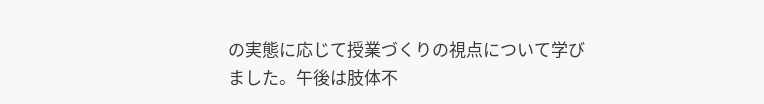の実態に応じて授業づくりの視点について学びました。午後は肢体不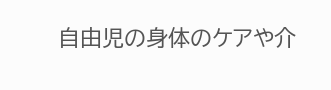自由児の身体のケアや介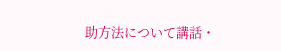助方法について講話・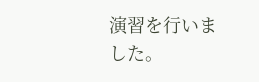演習を行いました。